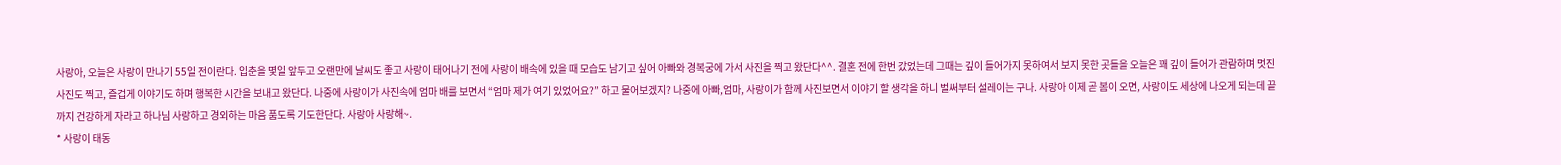사랑아, 오늘은 사랑이 만나기 55일 전이란다. 입춘을 몇일 앞두고 오랜만에 날씨도 좋고 사랑이 태어나기 전에 사랑이 배속에 있을 때 모습도 남기고 싶어 아빠와 경복궁에 가서 사진을 찍고 왔단다^^. 결혼 전에 한번 갔었는데 그때는 깊이 들어가지 못하여서 보지 못한 곳들을 오늘은 꽤 깊이 들어가 관람하며 멋진 사진도 찍고, 즐겁게 이야기도 하며 행복한 시간을 보내고 왔단다. 나중에 사랑이가 사진속에 엄마 배를 보면서 “엄마 제가 여기 있었어요?” 하고 물어보겠지? 나중에 아빠,엄마, 사랑이가 함께 사진보면서 이야기 할 생각을 하니 벌써부터 설레이는 구나. 사랑아 이제 곧 봄이 오면, 사랑이도 세상에 나오게 되는데 끝까지 건강하게 자라고 하나님 사랑하고 경외하는 마음 품도록 기도한단다. 사랑아 사랑해~.
* 사랑이 태동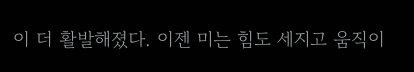이 더 활발해졌다. 이젠 미는 힘도 세지고 움직이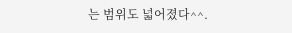는 범위도 넓어졌다^^.